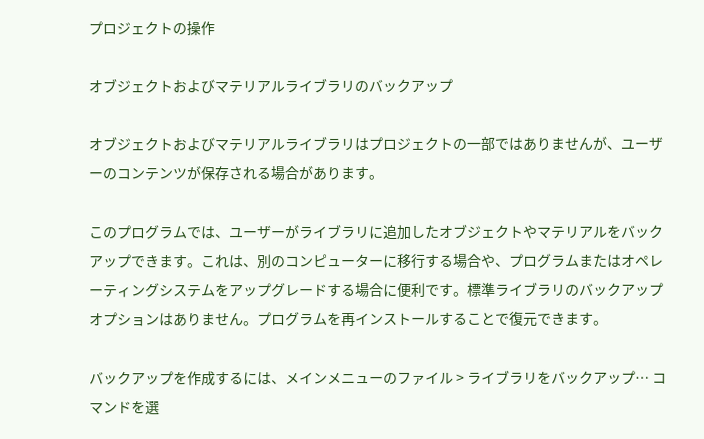プロジェクトの操作

オブジェクトおよびマテリアルライブラリのバックアップ

オブジェクトおよびマテリアルライブラリはプロジェクトの一部ではありませんが、ユーザーのコンテンツが保存される場合があります。

このプログラムでは、ユーザーがライブラリに追加したオブジェクトやマテリアルをバックアップできます。これは、別のコンピューターに移行する場合や、プログラムまたはオペレーティングシステムをアップグレードする場合に便利です。標準ライブラリのバックアップオプションはありません。プログラムを再インストールすることで復元できます。

バックアップを作成するには、メインメニューのファイル > ライブラリをバックアップ… コマンドを選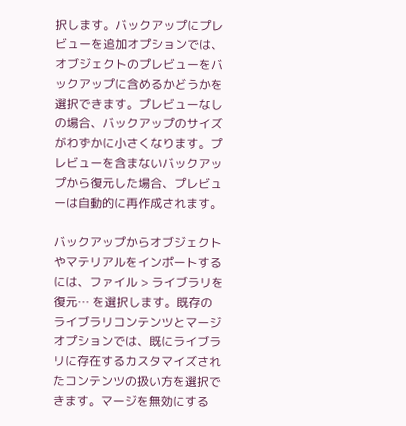択します。バックアップにプレビューを追加オプションでは、オブジェクトのプレビューをバックアップに含めるかどうかを選択できます。プレビューなしの場合、バックアップのサイズがわずかに小さくなります。プレビューを含まないバックアップから復元した場合、プレビューは自動的に再作成されます。

バックアップからオブジェクトやマテリアルをインポートするには、ファイル > ライブラリを復元… を選択します。既存のライブラリコンテンツとマージオプションでは、既にライブラリに存在するカスタマイズされたコンテンツの扱い方を選択できます。マージを無効にする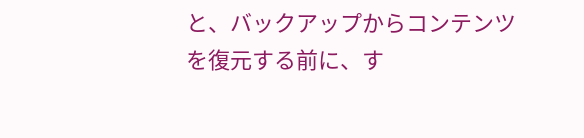と、バックアップからコンテンツを復元する前に、す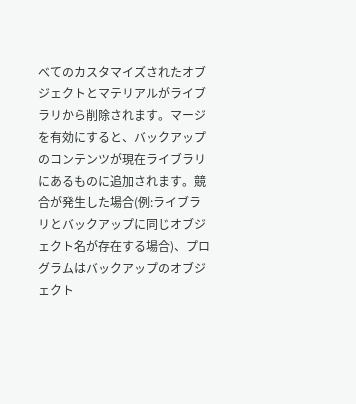べてのカスタマイズされたオブジェクトとマテリアルがライブラリから削除されます。マージを有効にすると、バックアップのコンテンツが現在ライブラリにあるものに追加されます。競合が発生した場合(例:ライブラリとバックアップに同じオブジェクト名が存在する場合)、プログラムはバックアップのオブジェクト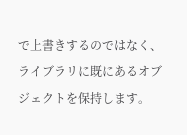で上書きするのではなく、ライブラリに既にあるオブジェクトを保持します。